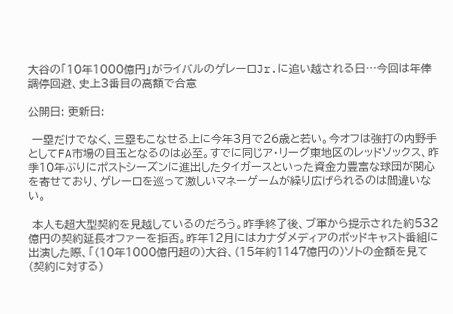大谷の「10年1000億円」がライバルのゲレーロJr.に追い越される日…今回は年俸調停回避、史上3番目の高額で合意

公開日: 更新日:

 一塁だけでなく、三塁もこなせる上に今年3月で26歳と若い。今オフは強打の内野手としてFA市場の目玉となるのは必至。すでに同じア・リーグ東地区のレッドソックス、昨季10年ぶりにポストシーズンに進出したタイガースといった資金力豊富な球団が関心を寄せており、ゲレーロを巡って激しいマネーゲームが繰り広げられるのは間違いない。

 本人も超大型契約を見越しているのだろう。昨季終了後、ブ軍から提示された約532億円の契約延長オファーを拒否。昨年12月にはカナダメディアのポッドキャスト番組に出演した際、「(10年1000億円超の)大谷、(15年約1147億円の)ソトの金額を見て(契約に対する)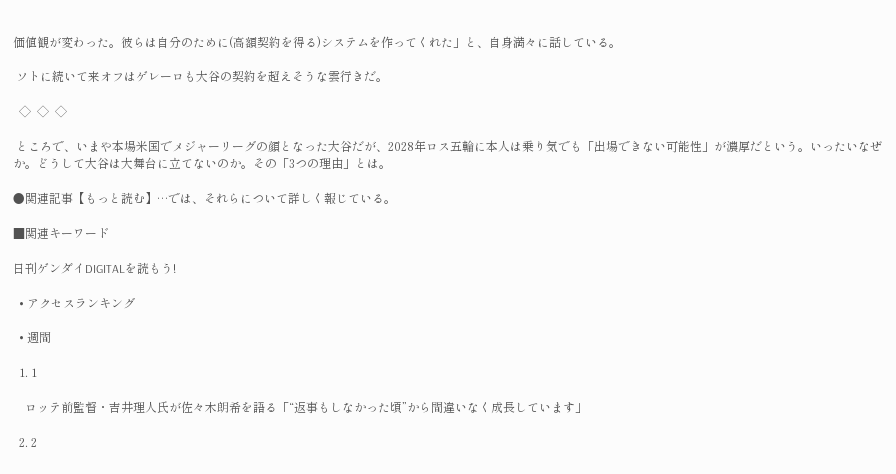価値観が変わった。彼らは自分のために(高額契約を得る)システムを作ってくれた」と、自身満々に話している。

 ソトに続いて来オフはゲレーロも大谷の契約を超えそうな雲行きだ。

  ◇  ◇  ◇

 ところで、いまや本場米国でメジャーリーグの顔となった大谷だが、2028年ロス五輪に本人は乗り気でも「出場できない可能性」が濃厚だという。いったいなぜか。どうして大谷は大舞台に立てないのか。その「3つの理由」とは。

●関連記事【もっと読む】…では、それらについて詳しく報じている。

■関連キーワード

日刊ゲンダイDIGITALを読もう!

  • アクセスランキング

  • 週間

  1. 1

    ロッテ前監督・吉井理人氏が佐々木朗希を語る「“返事もしなかった頃”から間違いなく成長しています」

  2. 2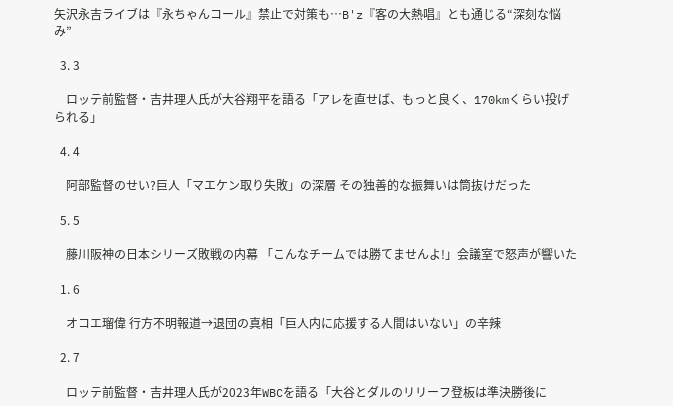矢沢永吉ライブは『永ちゃんコール』禁止で対策も…B'z『客の大熱唱』とも通じる“深刻な悩み”

  3. 3

    ロッテ前監督・吉井理人氏が大谷翔平を語る「アレを直せば、もっと良く、170kmくらい投げられる」

  4. 4

    阿部監督のせい?巨人「マエケン取り失敗」の深層 その独善的な振舞いは筒抜けだった

  5. 5

    藤川阪神の日本シリーズ敗戦の内幕 「こんなチームでは勝てませんよ!」会議室で怒声が響いた

  1. 6

    オコエ瑠偉 行方不明報道→退団の真相「巨人内に応援する人間はいない」の辛辣

  2. 7

    ロッテ前監督・吉井理人氏が2023年WBCを語る「大谷とダルのリリーフ登板は準決勝後に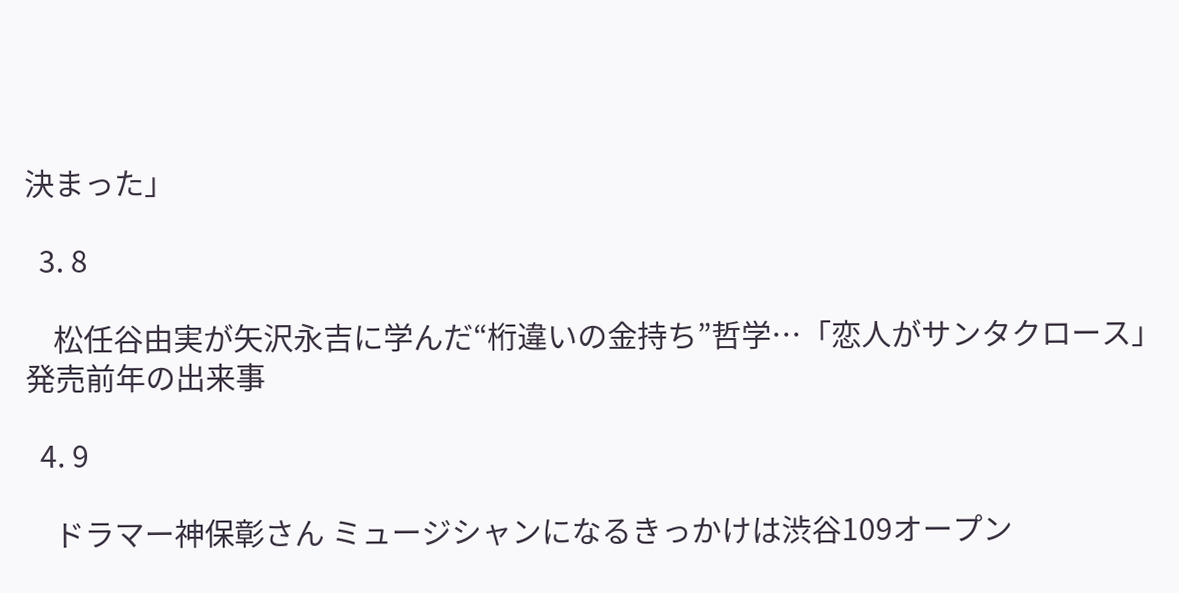決まった」

  3. 8

    松任谷由実が矢沢永吉に学んだ“桁違いの金持ち”哲学…「恋人がサンタクロース」発売前年の出来事

  4. 9

    ドラマー神保彰さん ミュージシャンになるきっかけは渋谷109オープン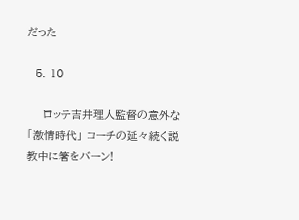だった

  5. 10

    ロッテ吉井理人監督の意外な「激情時代」 コーチの延々続く説教中に箸をバーン!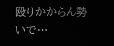殴りかからん勢いで…